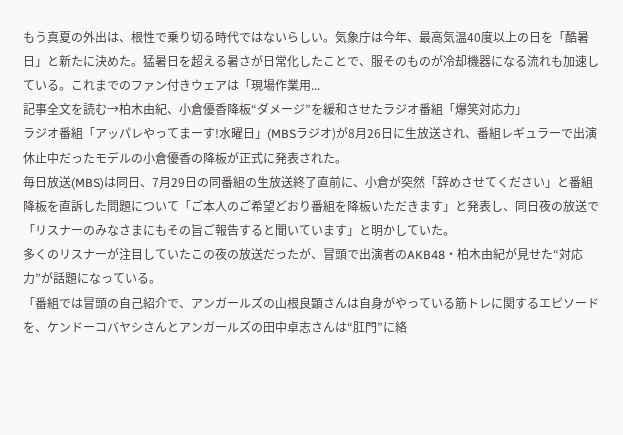もう真夏の外出は、根性で乗り切る時代ではないらしい。気象庁は今年、最高気温40度以上の日を「酷暑日」と新たに決めた。猛暑日を超える暑さが日常化したことで、服そのものが冷却機器になる流れも加速している。これまでのファン付きウェアは「現場作業用...
記事全文を読む→柏木由紀、小倉優香降板“ダメージ”を緩和させたラジオ番組「爆笑対応力」
ラジオ番組「アッパレやってまーす!水曜日」(MBSラジオ)が8月26日に生放送され、番組レギュラーで出演休止中だったモデルの小倉優香の降板が正式に発表された。
毎日放送(MBS)は同日、7月29日の同番組の生放送終了直前に、小倉が突然「辞めさせてください」と番組降板を直訴した問題について「ご本人のご希望どおり番組を降板いただきます」と発表し、同日夜の放送で「リスナーのみなさまにもその旨ご報告すると聞いています」と明かしていた。
多くのリスナーが注目していたこの夜の放送だったが、冒頭で出演者のAKB48・柏木由紀が見せた“対応力”が話題になっている。
「番組では冒頭の自己紹介で、アンガールズの山根良顕さんは自身がやっている筋トレに関するエピソードを、ケンドーコバヤシさんとアンガールズの田中卓志さんは“肛門”に絡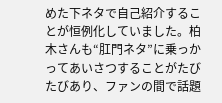めた下ネタで自己紹介することが恒例化していました。柏木さんも“肛門ネタ”に乗っかってあいさつすることがたびたびあり、ファンの間で話題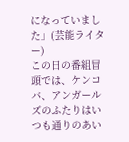になっていました」(芸能ライター)
この日の番組冒頭では、ケンコバ、アンガールズのふたりはいつも通りのあい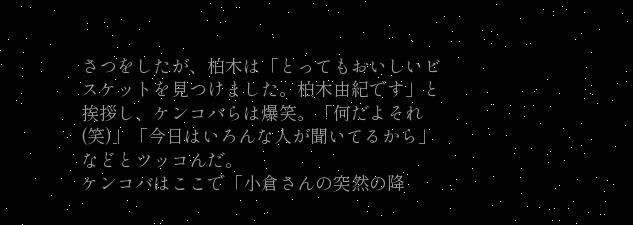さつをしたが、柏木は「とってもおいしいビスケットを見つけました。柏木由紀です」と挨拶し、ケンコバらは爆笑。「何だよそれ(笑)」「今日はいろんな人が聞いてるから」などとツッコんだ。
ケンコバはここで「小倉さんの突然の降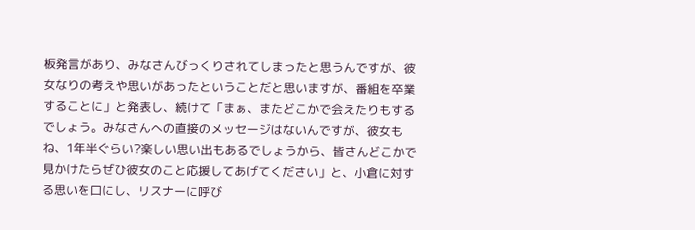板発言があり、みなさんびっくりされてしまったと思うんですが、彼女なりの考えや思いがあったということだと思いますが、番組を卒業することに」と発表し、続けて「まぁ、またどこかで会えたりもするでしょう。みなさんへの直接のメッセージはないんですが、彼女もね、1年半ぐらい?楽しい思い出もあるでしょうから、皆さんどこかで見かけたらぜひ彼女のこと応援してあげてください」と、小倉に対する思いを口にし、リスナーに呼び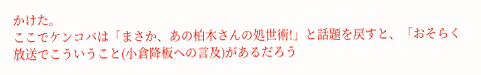かけた。
ここでケンコバは「まさか、あの柏木さんの処世術!」と話題を戻すと、「おそらく放送でこういうこと(小倉降板への言及)があるだろう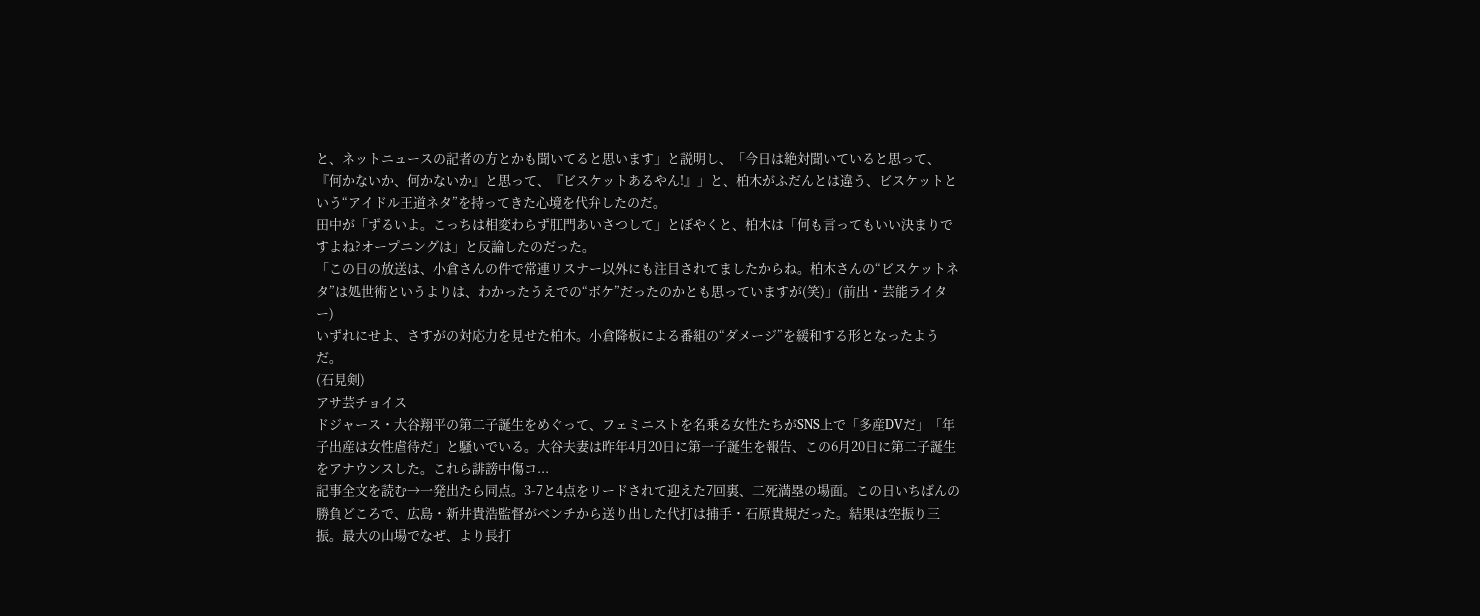と、ネットニュースの記者の方とかも聞いてると思います」と説明し、「今日は絶対聞いていると思って、『何かないか、何かないか』と思って、『ビスケットあるやん!』」と、柏木がふだんとは違う、ビスケットという“アイドル王道ネタ”を持ってきた心境を代弁したのだ。
田中が「ずるいよ。こっちは相変わらず肛門あいさつして」とぼやくと、柏木は「何も言ってもいい決まりですよね?オープニングは」と反論したのだった。
「この日の放送は、小倉さんの件で常連リスナー以外にも注目されてましたからね。柏木さんの“ビスケットネタ”は処世術というよりは、わかったうえでの“ボケ”だったのかとも思っていますが(笑)」(前出・芸能ライター)
いずれにせよ、さすがの対応力を見せた柏木。小倉降板による番組の“ダメージ”を緩和する形となったようだ。
(石見剣)
アサ芸チョイス
ドジャース・大谷翔平の第二子誕生をめぐって、フェミニストを名乗る女性たちがSNS上で「多産DVだ」「年子出産は女性虐待だ」と騒いでいる。大谷夫妻は昨年4月20日に第一子誕生を報告、この6月20日に第二子誕生をアナウンスした。これら誹謗中傷コ...
記事全文を読む→一発出たら同点。3-7と4点をリードされて迎えた7回裏、二死満塁の場面。この日いちばんの勝負どころで、広島・新井貴浩監督がベンチから送り出した代打は捕手・石原貴規だった。結果は空振り三振。最大の山場でなぜ、より長打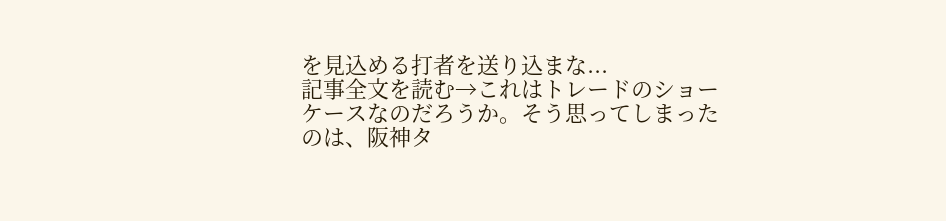を見込める打者を送り込まな...
記事全文を読む→これはトレードのショーケースなのだろうか。そう思ってしまったのは、阪神タ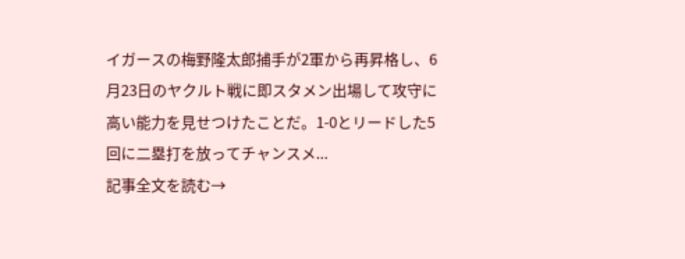イガースの梅野隆太郎捕手が2軍から再昇格し、6月23日のヤクルト戦に即スタメン出場して攻守に高い能力を見せつけたことだ。1-0とリードした5回に二塁打を放ってチャンスメ...
記事全文を読む→